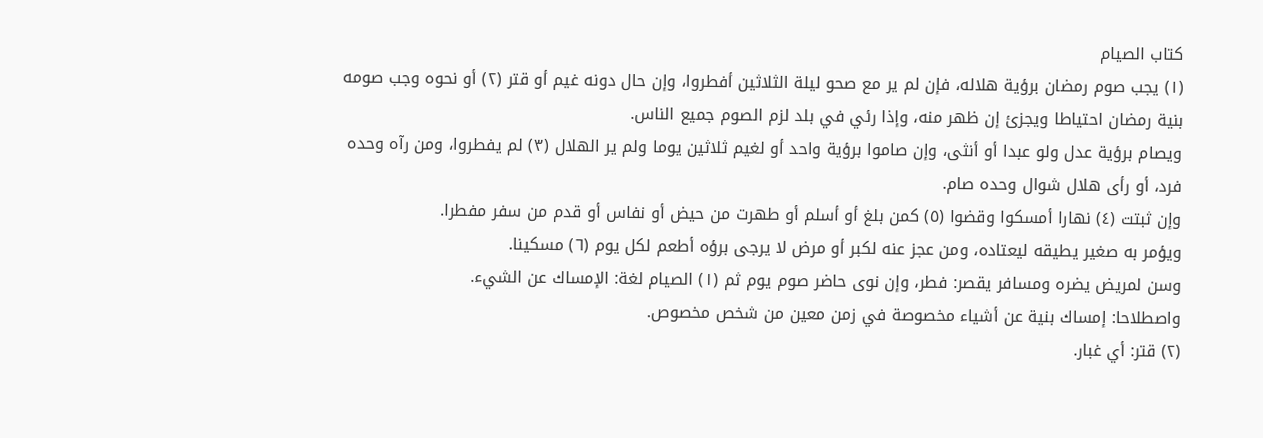كتاب الصيام
(١) يجب صوم رمضان برؤية هلاله، فإن لم ير مع صحو ليلة الثلاثين أفطروا، وإن حال دونه غيم أو قتر (٢) أو نحوه وجب صومه بنية رمضان احتياطا ويجزئ إن ظهر منه، وإذا رئي في بلد لزم الصوم جميع الناس.
ويصام برؤية عدل ولو عبدا أو أنثى، وإن صاموا برؤية واحد أو لغيم ثلاثين يوما ولم ير الهلال (٣) لم يفطروا، ومن رآه وحده فرد، أو رأى هلال شوال وحده صام.
وإن ثبتت (٤) نهارا أمسكوا وقضوا (٥) كمن بلغ أو أسلم أو طهرت من حيض أو نفاس أو قدم من سفر مفطرا.
ويؤمر به صغير يطيقه ليعتاده، ومن عجز عنه لكبر أو مرض لا يرجى برؤه أطعم لكل يوم (٦) مسكينا.
وسن لمريض يضره ومسافر يقصر: فطر، وإن نوى حاضر صوم يوم ثم (١) الصيام لغة: الإمساك عن الشيء.
واصطلاحا: إمساك بنية عن أشياء مخصوصة في زمن معين من شخص مخصوص.
(٢) قتر: أي غبار.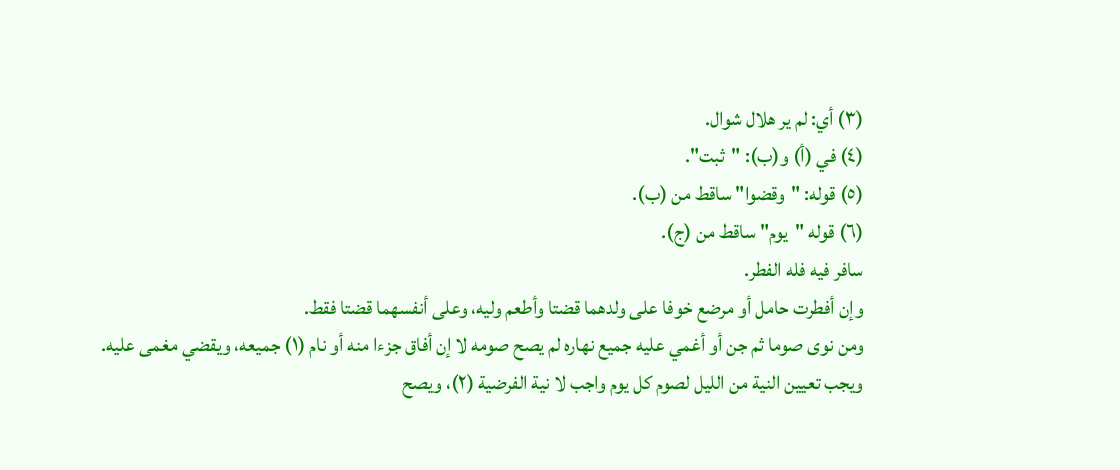(٣) أي: لم ير هلال شوال.
(٤) في (أ) و(ب): "ثبت".
(٥) قوله: "وقضوا" ساقط من (ب).
(٦) قوله "يوم" ساقط من (ج).
سافر فيه فله الفطر.
وإن أفطرت حامل أو مرضع خوفا على ولدهما قضتا وأطعم وليه، وعلى أنفسهما قضتا فقط.
ومن نوى صوما ثم جن أو أغمي عليه جميع نهاره لم يصح صومه لا إن أفاق جزءا منه أو نام (١) جميعه، ويقضي مغمى عليه.
ويجب تعيين النية من الليل لصوم كل يوم واجب لا نية الفرضية (٢)، ويصح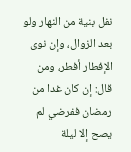نفل بنية من النهار ولو بعد الزوال، وإن نوى الإفطار أفطر، ومن قال: إن كان غدا من رمضان ففرضي لم يصح إلا ليلة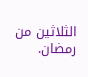الثلاثين من رمضان.